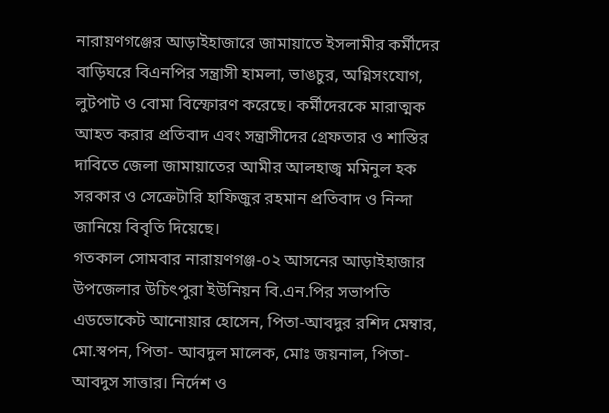নারায়ণগঞ্জের আড়াইহাজারে জামায়াতে ইসলামীর কর্মীদের বাড়িঘরে বিএনপির সন্ত্রাসী হামলা, ভাঙচুর, অগ্নিসংযোগ, লুটপাট ও বোমা বিস্ফোরণ করেছে। কর্মীদেরকে মারাত্মক আহত করার প্রতিবাদ এবং সন্ত্রাসীদের গ্রেফতার ও শাস্তির দাবিতে জেলা জামায়াতের আমীর আলহাজ্ব মমিনুল হক সরকার ও সেক্রেটারি হাফিজুর রহমান প্রতিবাদ ও নিন্দা জানিয়ে বিবৃতি দিয়েছে।
গতকাল সোমবার নারায়ণগঞ্জ-০২ আসনের আড়াইহাজার উপজেলার উচিৎপুরা ইউনিয়ন বি.এন.পির সভাপতি এডভোকেট আনোয়ার হোসেন, পিতা-আবদুর রশিদ মেম্বার, মো.স্বপন, পিতা- আবদুল মালেক, মোঃ জয়নাল, পিতা-আবদুস সাত্তার। নির্দেশ ও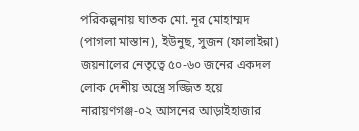পরিকল্পনায় ঘাতক মো. নূর মোহাম্মদ (পাগলা মাস্তান), ইউনুছ, সুজন (ফালাইন্না) জয়নালের নেতৃত্বে ৫০-৬০ জনের একদল লোক দেশীয় অস্ত্রে সজ্জিত হয়ে নারায়ণগঞ্জ-০২ আসনের আড়াইহাজার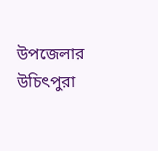উপজেলার উচিৎপুরা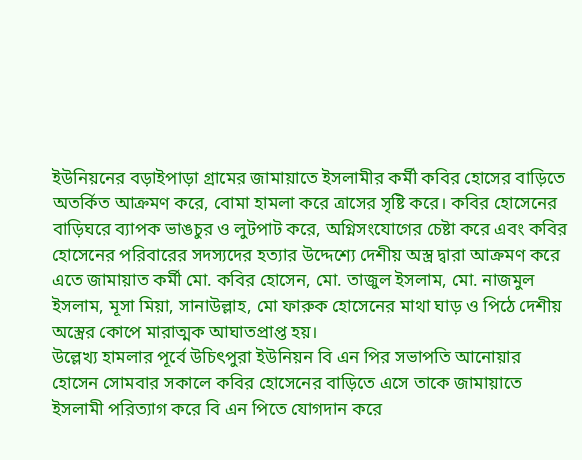ইউনিয়নের বড়াইপাড়া গ্রামের জামায়াতে ইসলামীর কর্মী কবির হোসের বাড়িতে অতর্কিত আক্রমণ করে, বোমা হামলা করে ত্রাসের সৃষ্টি করে। কবির হোসেনের বাড়িঘরে ব্যাপক ভাঙচুর ও লুটপাট করে, অগ্নিসংযোগের চেষ্টা করে এবং কবির হোসেনের পরিবারের সদস্যদের হত্যার উদ্দেশ্যে দেশীয় অস্ত্র দ্বারা আক্রমণ করে এতে জামায়াত কর্মী মো. কবির হোসেন, মো. তাজুল ইসলাম, মো. নাজমুল ইসলাম, মূসা মিয়া, সানাউল্লাহ, মো ফারুক হোসেনের মাথা ঘাড় ও পিঠে দেশীয় অস্ত্রের কোপে মারাত্মক আঘাতপ্রাপ্ত হয়।
উল্লেখ্য হামলার পূর্বে উচিৎপুরা ইউনিয়ন বি এন পির সভাপতি আনোয়ার হোসেন সোমবার সকালে কবির হোসেনের বাড়িতে এসে তাকে জামায়াতে ইসলামী পরিত্যাগ করে বি এন পিতে যোগদান করে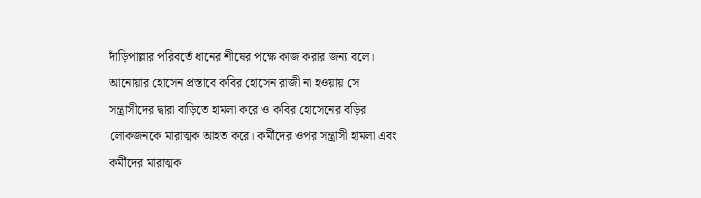দাঁড়িপাল্লার পরিবর্তে ধানের শীষের পক্ষে কাজ করার জন্য বলে। আনোয়ার হোসেন প্রস্তাবে কবির হোসেন রাজী না হওয়ায় সে সন্ত্রাসীদের দ্বারা বাড়িতে হামলা করে ও কবির হোসেনের বড়ির লোকজনকে মারাত্মক আহত করে। কর্মীদের ওপর সন্ত্রাসী হামলা এবং কর্মীদের মারাত্মক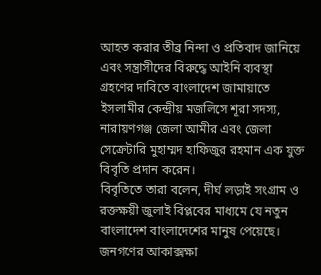আহত করার তীব্র নিন্দা ও প্রতিবাদ জানিয়ে এবং সন্ত্রাসীদের বিরুদ্ধে আইনি ব্যবস্থা গ্রহণের দাবিতে বাংলাদেশ জামায়াতে ইসলামীর কেন্দ্রীয় মজলিসে শূরা সদস্য, নারায়ণগঞ্জ জেলা আমীর এবং জেলা সেক্রেটারি মুহাম্মদ হাফিজুর রহমান এক যুক্ত বিবৃতি প্রদান করেন।
বিবৃতিতে তারা বলেন, দীর্ঘ লড়াই সংগ্রাম ও রক্তক্ষয়ী জুলাই বিপ্লবের মাধ্যমে যে নতুন বাংলাদেশ বাংলাদেশের মানুষ পেয়েছে। জনগণের আকাক্সক্ষা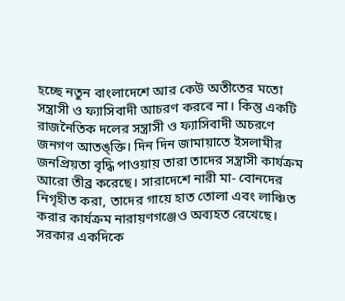হচ্ছে নতুন বাংলাদেশে আর কেউ অতীতের মতো সন্ত্রাসী ও ফ্যাসিবাদী আচরণ করবে না। কিন্তু একটি রাজনৈতিক দলের সন্ত্রাসী ও ফ্যাসিবাদী অচরণে জনগণ আতঙ্ক্তি। দিন দিন জামায়াতে ইসলামীর জনপ্রিয়তা বৃদ্ধি পাওয়ায় তারা তাদের সন্ত্রাসী কার্যক্রম আরো তীব্র করেছে। সারাদেশে নারী মা- বোনদের নিগৃহীত করা, তাদের গায়ে হাত তোলা এবং লাঞ্চিত করার কার্যক্রম নারায়ণগঞ্জেও অব্যহত রেখেছে। সরকার একদিকে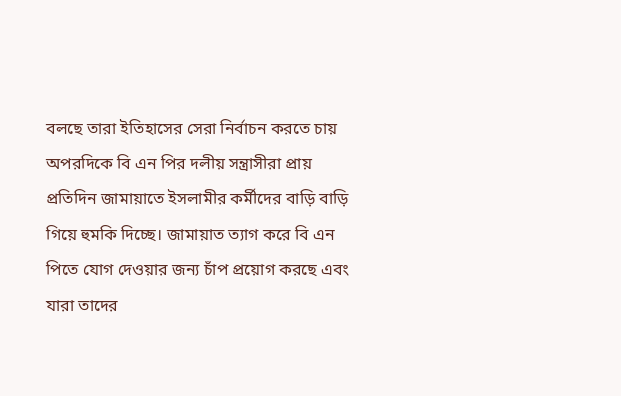বলছে তারা ইতিহাসের সেরা নির্বাচন করতে চায় অপরদিকে বি এন পির দলীয় সন্ত্রাসীরা প্রায় প্রতিদিন জামায়াতে ইসলামীর কর্মীদের বাড়ি বাড়ি গিয়ে হুমকি দিচ্ছে। জামায়াত ত্যাগ করে বি এন পিতে যোগ দেওয়ার জন্য চাঁপ প্রয়োগ করছে এবং যারা তাদের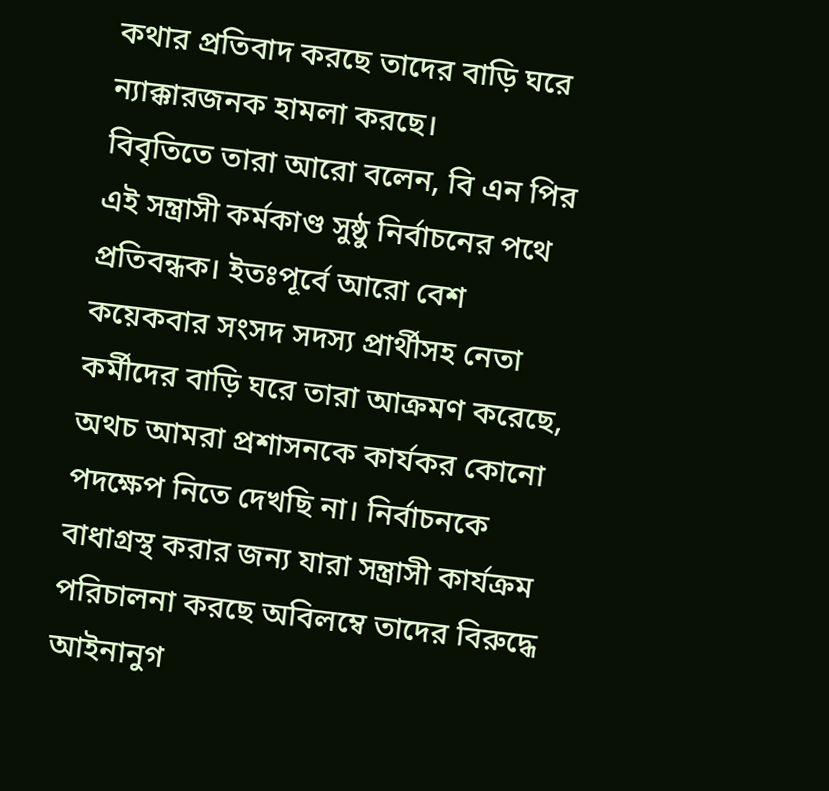কথার প্রতিবাদ করছে তাদের বাড়ি ঘরে ন্যাক্কারজনক হামলা করছে।
বিবৃতিতে তারা আরো বলেন, বি এন পির এই সন্ত্রাসী কর্মকাণ্ড সুষ্ঠু নির্বাচনের পথে প্রতিবন্ধক। ইতঃপূর্বে আরো বেশ কয়েকবার সংসদ সদস্য প্রার্থীসহ নেতা কর্মীদের বাড়ি ঘরে তারা আক্রমণ করেছে, অথচ আমরা প্রশাসনকে কার্যকর কোনো পদক্ষেপ নিতে দেখছি না। নির্বাচনকে বাধাগ্রস্থ করার জন্য যারা সন্ত্রাসী কার্যক্রম পরিচালনা করছে অবিলম্বে তাদের বিরুদ্ধে আইনানুগ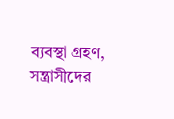ব্যবস্থা গ্রহণ, সন্ত্রাসীদের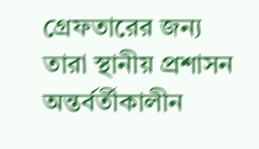গ্রেফতারের জন্য তারা স্থানীয় প্রশাসন অন্তর্বর্তীকালীন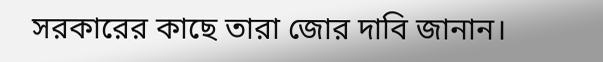সরকারের কাছে তারা জোর দাবি জানান।